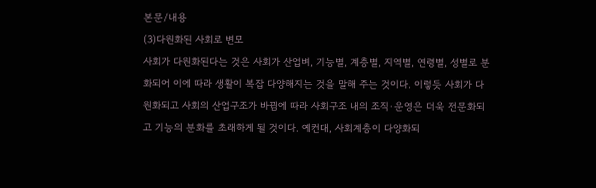본문/내용
(3)다원화된 사회로 변모
사회가 다원화된다는 것은 사회가 산업벼, 기능별, 계층별, 지역별, 연령별, 성별로 분화되어 이에 따라 생활이 복잡 다양해지는 것을 말해 주는 것이다. 이렇듯 사회가 다원화되고 사회의 산업구조가 바뀜에 따라 사회구조 내의 조직·운영은 더욱 전문화되고 기능의 분화를 초래하게 될 것이다. 예컨대, 사회계층이 다양화되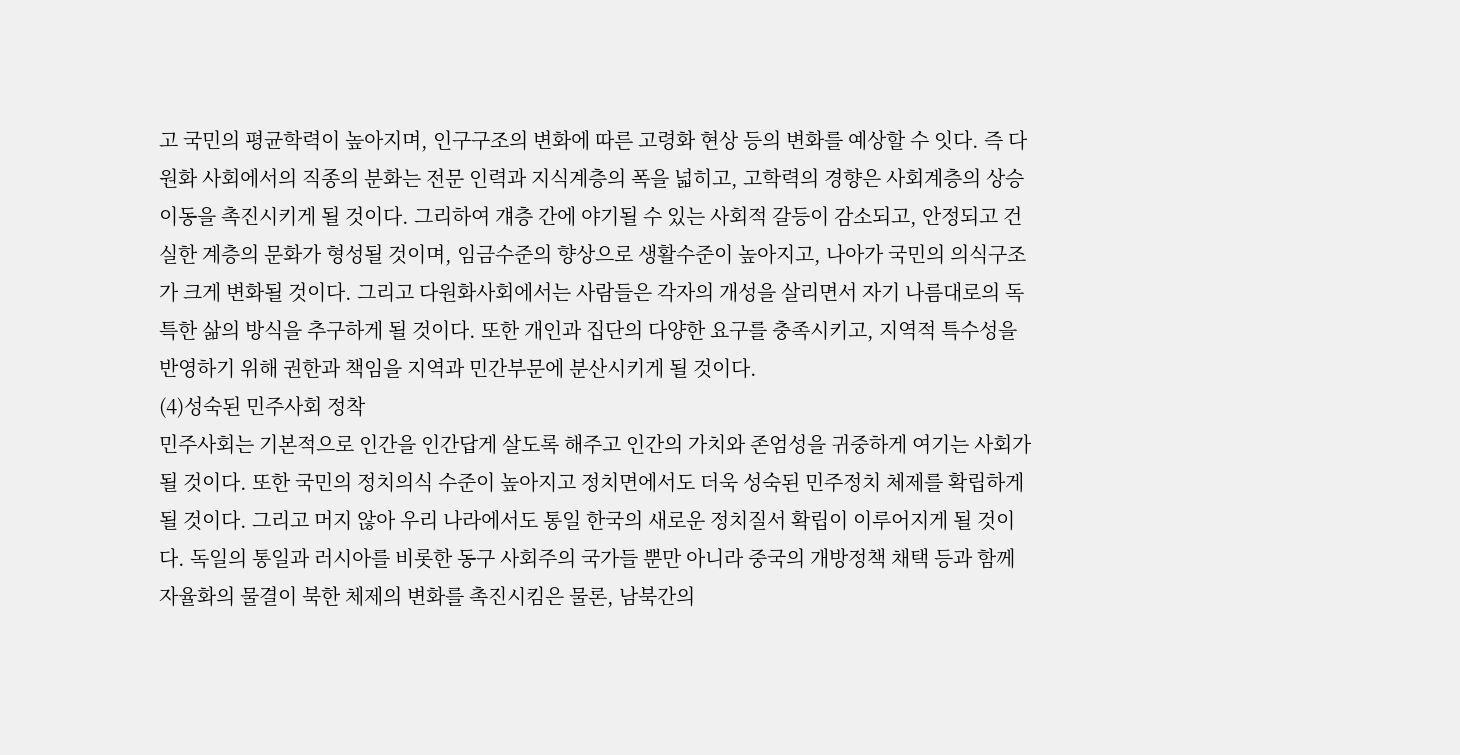고 국민의 평균학력이 높아지며, 인구구조의 변화에 따른 고령화 현상 등의 변화를 예상할 수 잇다. 즉 다원화 사회에서의 직종의 분화는 전문 인력과 지식계층의 폭을 넓히고, 고학력의 경향은 사회계층의 상승이동을 촉진시키게 될 것이다. 그리하여 걔층 간에 야기될 수 있는 사회적 갈등이 감소되고, 안정되고 건실한 계층의 문화가 형성될 것이며, 임금수준의 향상으로 생활수준이 높아지고, 나아가 국민의 의식구조가 크게 변화될 것이다. 그리고 다원화사회에서는 사람들은 각자의 개성을 살리면서 자기 나름대로의 독특한 삶의 방식을 추구하게 될 것이다. 또한 개인과 집단의 다양한 요구를 충족시키고, 지역적 특수성을 반영하기 위해 권한과 책임을 지역과 민간부문에 분산시키게 될 것이다.
(4)성숙된 민주사회 정착
민주사회는 기본적으로 인간을 인간답게 살도록 해주고 인간의 가치와 존엄성을 귀중하게 여기는 사회가 될 것이다. 또한 국민의 정치의식 수준이 높아지고 정치면에서도 더욱 성숙된 민주정치 체제를 확립하게 될 것이다. 그리고 머지 않아 우리 나라에서도 통일 한국의 새로운 정치질서 확립이 이루어지게 될 것이다. 독일의 통일과 러시아를 비롯한 동구 사회주의 국가들 뿐만 아니라 중국의 개방정책 채택 등과 함께 자율화의 물결이 북한 체제의 변화를 촉진시킴은 물론, 남북간의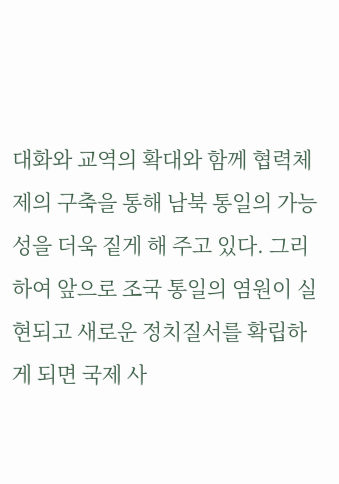대화와 교역의 확대와 함께 협력체제의 구축을 통해 남북 통일의 가능성을 더욱 짙게 해 주고 있다. 그리하여 앞으로 조국 통일의 염원이 실현되고 새로운 정치질서를 확립하게 되면 국제 사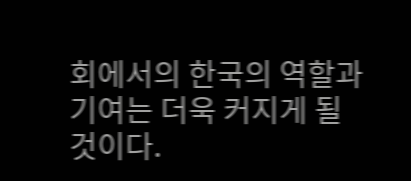회에서의 한국의 역할과 기여는 더욱 커지게 될 것이다.